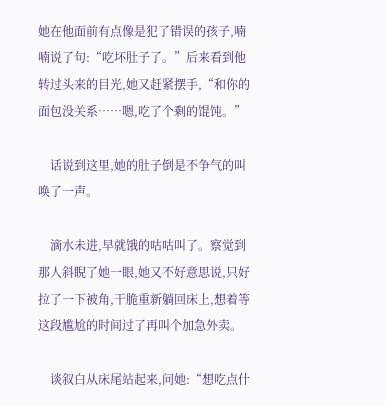她在他面前有点像是犯了错误的孩子,喃喃说了句:“吃坏肚子了。”后来看到他转过头来的目光,她又赶紧摆手,“和你的面包没关系……嗯,吃了个剩的馄饨。”

    话说到这里,她的肚子倒是不争气的叫唤了一声。

    滴水未进,早就饿的咕咕叫了。察觉到那人斜睨了她一眼,她又不好意思说,只好拉了一下被角,干脆重新躺回床上,想着等这段尴尬的时间过了再叫个加急外卖。

    谈叙白从床尾站起来,问她:“想吃点什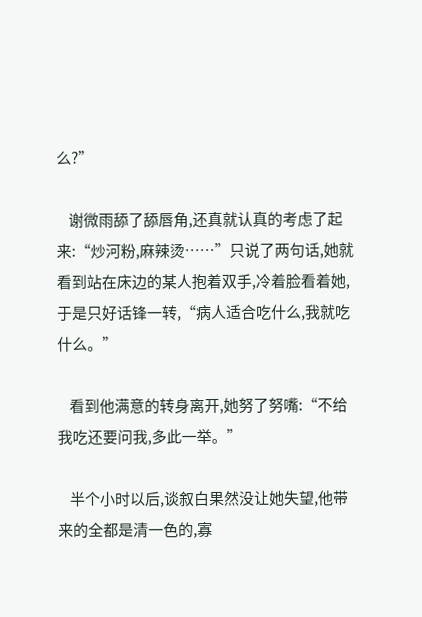么?”

    谢微雨舔了舔唇角,还真就认真的考虑了起来:“炒河粉,麻辣烫……”只说了两句话,她就看到站在床边的某人抱着双手,冷着脸看着她,于是只好话锋一转,“病人适合吃什么,我就吃什么。”

    看到他满意的转身离开,她努了努嘴:“不给我吃还要问我,多此一举。”

    半个小时以后,谈叙白果然没让她失望,他带来的全都是清一色的,寡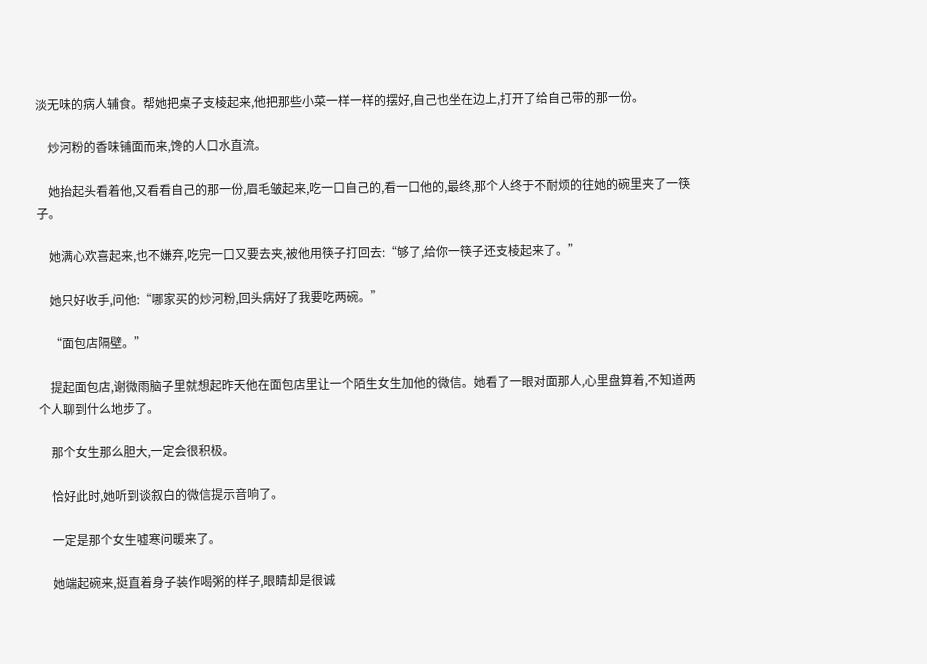淡无味的病人辅食。帮她把桌子支棱起来,他把那些小菜一样一样的摆好,自己也坐在边上,打开了给自己带的那一份。

    炒河粉的香味铺面而来,馋的人口水直流。

    她抬起头看着他,又看看自己的那一份,眉毛皱起来,吃一口自己的,看一口他的,最终,那个人终于不耐烦的往她的碗里夹了一筷子。

    她满心欢喜起来,也不嫌弃,吃完一口又要去夹,被他用筷子打回去:“够了,给你一筷子还支棱起来了。”

    她只好收手,问他:“哪家买的炒河粉,回头病好了我要吃两碗。”

    “面包店隔壁。”

    提起面包店,谢微雨脑子里就想起昨天他在面包店里让一个陌生女生加他的微信。她看了一眼对面那人,心里盘算着,不知道两个人聊到什么地步了。

    那个女生那么胆大,一定会很积极。

    恰好此时,她听到谈叙白的微信提示音响了。

    一定是那个女生嘘寒问暖来了。

    她端起碗来,挺直着身子装作喝粥的样子,眼睛却是很诚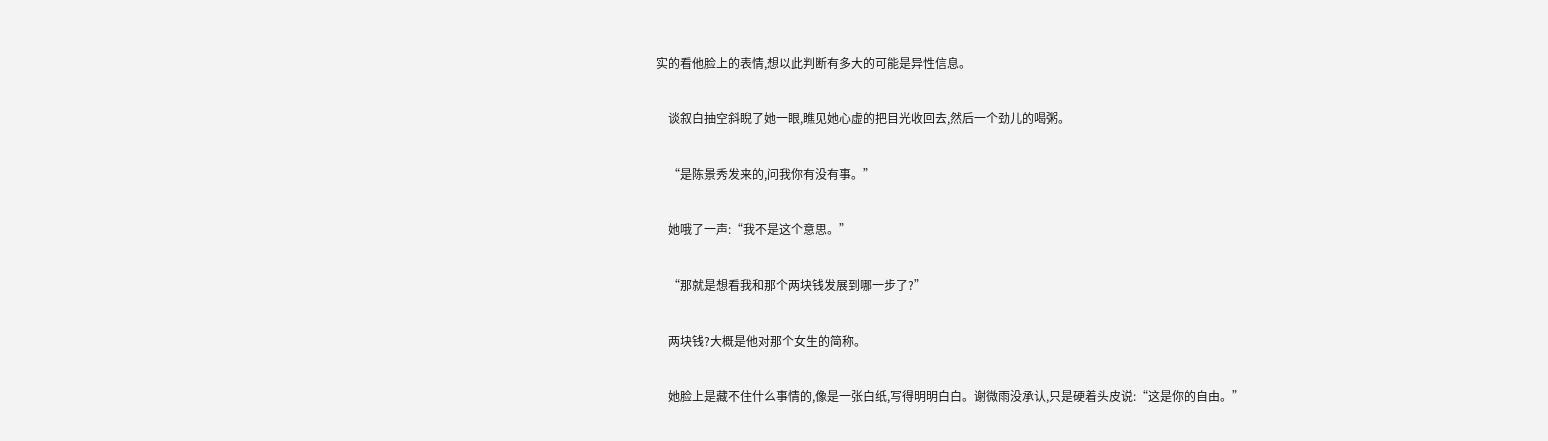实的看他脸上的表情,想以此判断有多大的可能是异性信息。

    谈叙白抽空斜睨了她一眼,瞧见她心虚的把目光收回去,然后一个劲儿的喝粥。

    “是陈景秀发来的,问我你有没有事。”

    她哦了一声:“我不是这个意思。”

    “那就是想看我和那个两块钱发展到哪一步了?”

    两块钱?大概是他对那个女生的简称。

    她脸上是藏不住什么事情的,像是一张白纸,写得明明白白。谢微雨没承认,只是硬着头皮说:“这是你的自由。”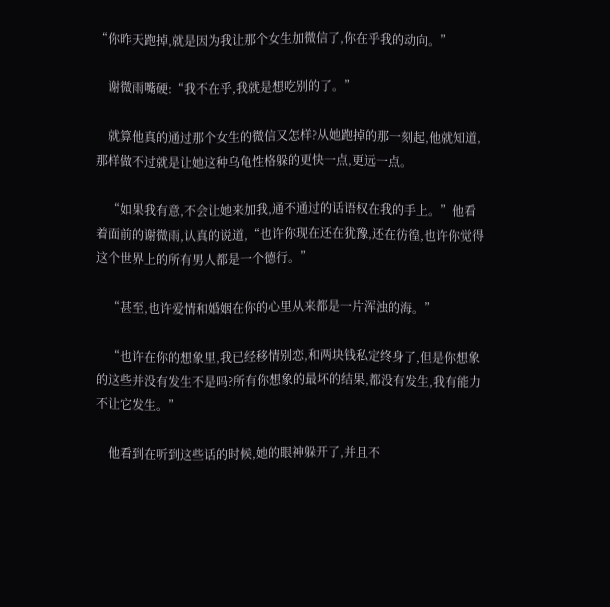“你昨天跑掉,就是因为我让那个女生加微信了,你在乎我的动向。”

    谢微雨嘴硬:“我不在乎,我就是想吃别的了。”

    就算他真的通过那个女生的微信又怎样?从她跑掉的那一刻起,他就知道,那样做不过就是让她这种乌龟性格躲的更快一点,更远一点。

    “如果我有意,不会让她来加我,通不通过的话语权在我的手上。”他看着面前的谢微雨,认真的说道,“也许你现在还在犹豫,还在彷徨,也许你觉得这个世界上的所有男人都是一个德行。”

    “甚至,也许爱情和婚姻在你的心里从来都是一片浑浊的海。”

    “也许在你的想象里,我已经移情别恋,和两块钱私定终身了,但是你想象的这些并没有发生不是吗?所有你想象的最坏的结果,都没有发生,我有能力不让它发生。”

    他看到在听到这些话的时候,她的眼神躲开了,并且不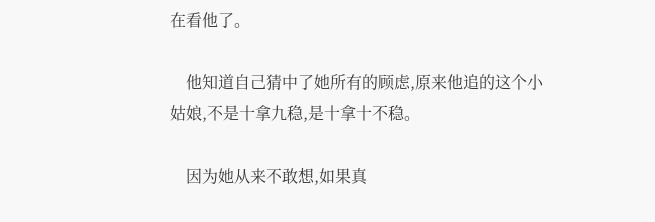在看他了。

    他知道自己猜中了她所有的顾虑,原来他追的这个小姑娘,不是十拿九稳,是十拿十不稳。

    因为她从来不敢想,如果真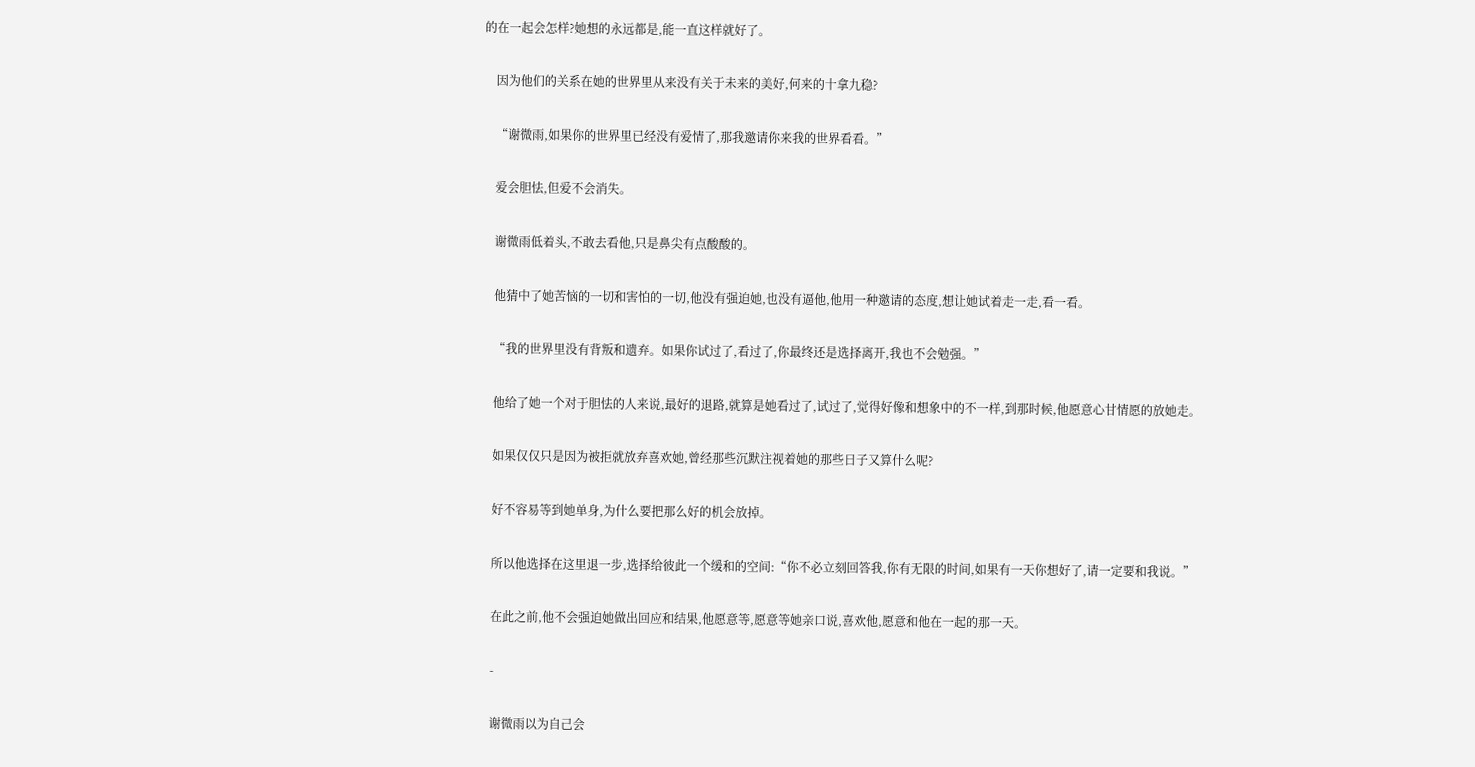的在一起会怎样?她想的永远都是,能一直这样就好了。

    因为他们的关系在她的世界里从来没有关于未来的美好,何来的十拿九稳?

    “谢微雨,如果你的世界里已经没有爱情了,那我邀请你来我的世界看看。”

    爱会胆怯,但爱不会消失。

    谢微雨低着头,不敢去看他,只是鼻尖有点酸酸的。

    他猜中了她苦恼的一切和害怕的一切,他没有强迫她,也没有逼他,他用一种邀请的态度,想让她试着走一走,看一看。

    “我的世界里没有背叛和遗弃。如果你试过了,看过了,你最终还是选择离开,我也不会勉强。”

    他给了她一个对于胆怯的人来说,最好的退路,就算是她看过了,试过了,觉得好像和想象中的不一样,到那时候,他愿意心甘情愿的放她走。

    如果仅仅只是因为被拒就放弃喜欢她,曾经那些沉默注视着她的那些日子又算什么呢?

    好不容易等到她单身,为什么要把那么好的机会放掉。

    所以他选择在这里退一步,选择给彼此一个缓和的空间:“你不必立刻回答我,你有无限的时间,如果有一天你想好了,请一定要和我说。”

    在此之前,他不会强迫她做出回应和结果,他愿意等,愿意等她亲口说,喜欢他,愿意和他在一起的那一天。

    -

    谢微雨以为自己会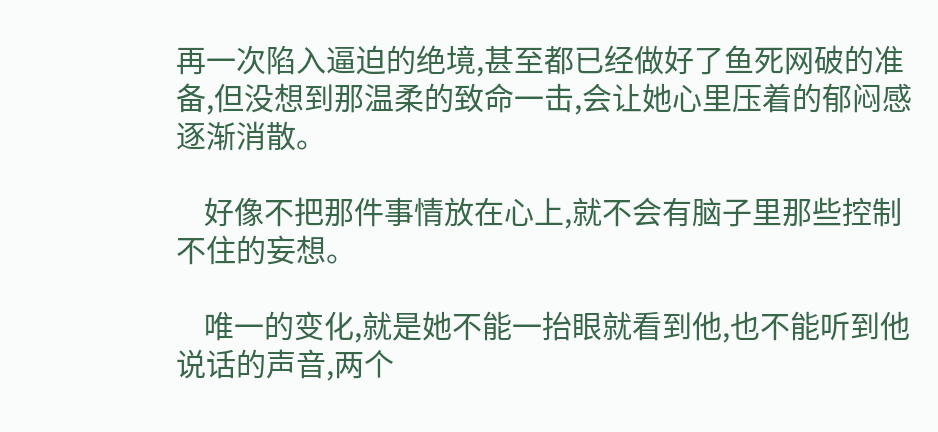再一次陷入逼迫的绝境,甚至都已经做好了鱼死网破的准备,但没想到那温柔的致命一击,会让她心里压着的郁闷感逐渐消散。

    好像不把那件事情放在心上,就不会有脑子里那些控制不住的妄想。

    唯一的变化,就是她不能一抬眼就看到他,也不能听到他说话的声音,两个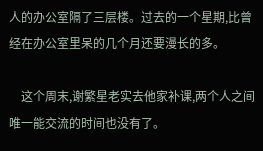人的办公室隔了三层楼。过去的一个星期,比曾经在办公室里呆的几个月还要漫长的多。

    这个周末,谢繁星老实去他家补课,两个人之间唯一能交流的时间也没有了。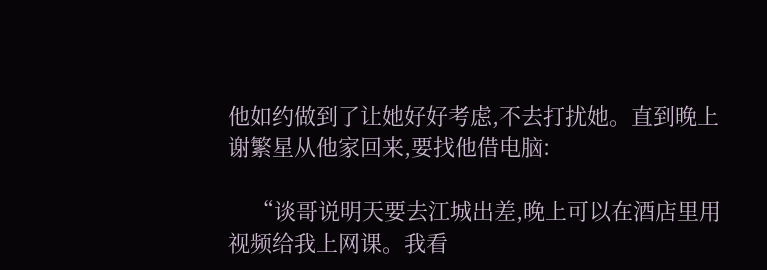他如约做到了让她好好考虑,不去打扰她。直到晚上谢繁星从他家回来,要找他借电脑:

    “谈哥说明天要去江城出差,晚上可以在酒店里用视频给我上网课。我看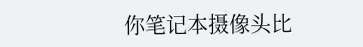你笔记本摄像头比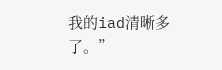我的iad清晰多了。”